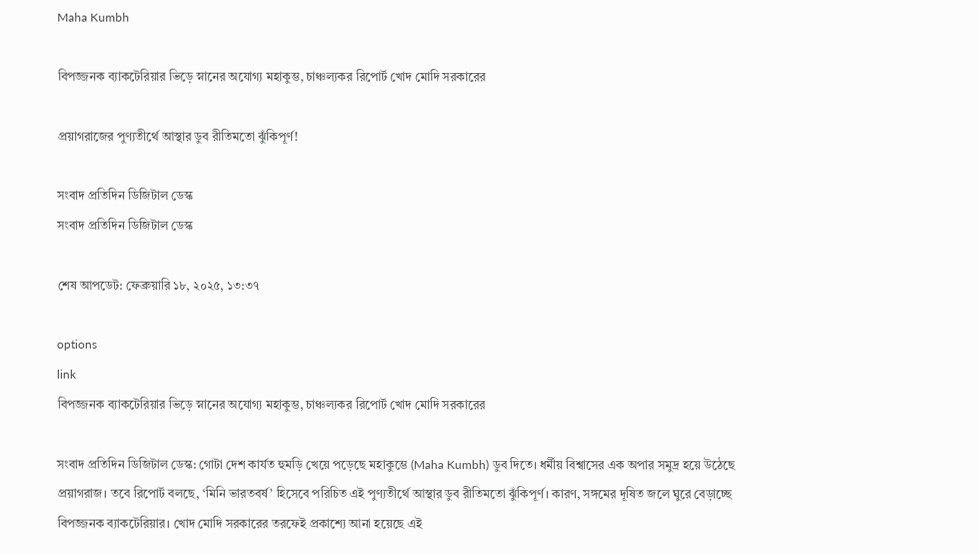Maha Kumbh

বিপজ্জনক ব্যাকটেরিয়ার ভিড়ে স্নানের অযোগ্য মহাকুম্ভ, চাঞ্চল্যকর রিপোর্ট খোদ মোদি সরকারের

প্রয়াগরাজের পুণ্যতীর্থে আস্থার ডুব রীতিমতো ঝুঁকিপূর্ণ!

সংবাদ প্রতিদিন ডিজিটাল ডেস্ক
সংবাদ প্রতিদিন ডিজিটাল ডেস্ক

শেষ আপডেট: ফেব্রুয়ারি ১৮, ২০২৫, ১৩:৩৭

options
link
বিপজ্জনক ব্যাকটেরিয়ার ভিড়ে স্নানের অযোগ্য মহাকুম্ভ, চাঞ্চল্যকর রিপোর্ট খোদ মোদি সরকারের

সংবাদ প্রতিদিন ডিজিটাল ডেস্ক: গোটা দেশ কার্যত হুমড়ি খেয়ে পড়েছে মহাকুম্ভে (Maha Kumbh) ডুব দিতে। ধর্মীয় বিশ্বাসের এক অপার সমুদ্র হয়ে উঠেছে প্রয়াগরাজ। তবে রিপোর্ট বলছে, ‘মিনি ভারতবর্ষ’ হিসেবে পরিচিত এই পুণ্যতীর্থে আস্থার ডুব রীতিমতো ঝুঁকিপূর্ণ। কারণ, সঙ্গমের দূষিত জলে ঘুরে বেড়াচ্ছে বিপজ্জনক ব্যাকটেরিয়ার। খোদ মোদি সরকারের তরফেই প্রকাশ্যে আনা হয়েছে এই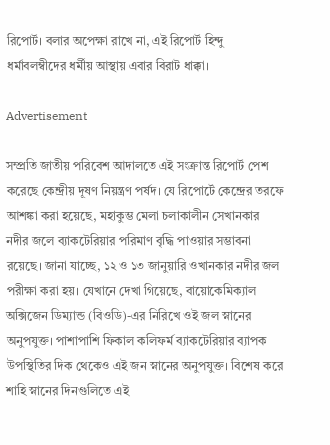রিপোর্ট। বলার অপেক্ষা রাখে না, এই রিপোর্ট হিন্দু ধর্মাবলম্বীদের ধর্মীয় আস্থায় এবার বিরাট ধাক্কা।

Advertisement

সম্প্রতি জাতীয় পরিবেশ আদালতে এই সংক্রান্ত রিপোর্ট পেশ করেছে কেন্দ্রীয় দূষণ নিয়ন্ত্রণ পর্ষদ। যে রিপোর্টে কেন্দ্রের তরফে আশঙ্কা করা হয়েছে, মহাকুম্ভ মেলা চলাকালীন সেখানকার নদীর জলে ব্যাকটেরিয়ার পরিমাণ বৃদ্ধি পাওয়ার সম্ভাবনা রয়েছে। জানা যাচ্ছে, ১২ ও ১৩ জানুয়ারি ওখানকার নদীর জল পরীক্ষা করা হয়। যেখানে দেখা গিয়েছে, বায়োকেমিক্যাল অক্সিজেন ডিম্যান্ড (বিওডি)-এর নিরিখে ওই জল স্নানের অনুপযুক্ত। পাশাপাশি ফিকাল কলিফর্ম ব্যাকটেরিয়ার ব্যাপক উপস্থিতির দিক থেকেও এই জন স্নানের অনুপযুক্ত। বিশেষ করে শাহি স্নানের দিনগুলিতে এই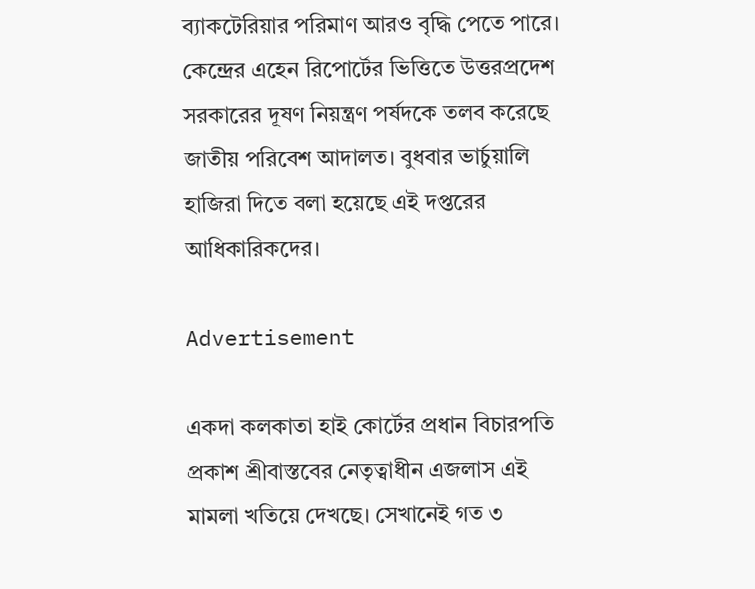ব্যাকটেরিয়ার পরিমাণ আরও বৃদ্ধি পেতে পারে। কেন্দ্রের এহেন রিপোর্টের ভিত্তিতে উত্তরপ্রদেশ সরকারের দূষণ নিয়ন্ত্রণ পর্ষদকে তলব করেছে জাতীয় পরিবেশ আদালত। বুধবার ভার্চুয়ালি হাজিরা দিতে বলা হয়েছে এই দপ্তরের আধিকারিকদের।

Advertisement

একদা কলকাতা হাই কোর্টের প্রধান বিচারপতি প্রকাশ শ্রীবাস্তবের নেতৃত্বাধীন এজলাস এই মামলা খতিয়ে দেখছে। সেখানেই গত ৩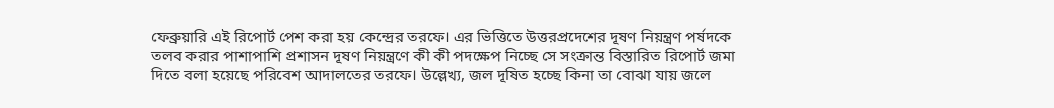ফেব্রুয়ারি এই রিপোর্ট পেশ করা হয় কেন্দ্রের তরফে। এর ভিত্তিতে উত্তরপ্রদেশের দূষণ নিয়ন্ত্রণ পর্ষদকে তলব করার পাশাপাশি প্রশাসন দূষণ নিয়ন্ত্রণে কী কী পদক্ষেপ নিচ্ছে সে সংক্রান্ত বিস্তারিত রিপোর্ট জমা দিতে বলা হয়েছে পরিবেশ আদালতের তরফে। উল্লেখ্য, জল দূষিত হচ্ছে কিনা তা বোঝা যায় জলে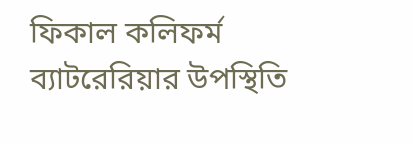ফিকাল কলিফর্ম ব্যাটরেরিয়ার উপস্থিতি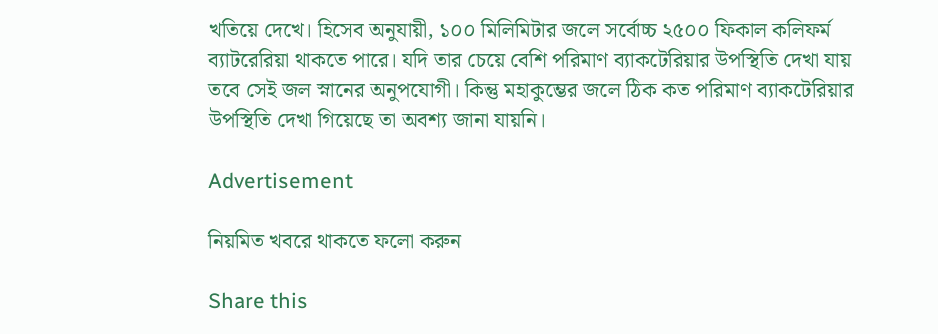খতিয়ে দেখে। হিসেব অনুযায়ী, ১০০ মিলিমিটার জলে সর্বোচ্চ ২৫০০ ফিকাল কলিফর্ম ব্যাটরেরিয়া থাকতে পারে। যদি তার চেয়ে বেশি পরিমাণ ব্যাকটেরিয়ার উপস্থিতি দেখা যায় তবে সেই জল স্নানের অনুপযোগী। কিন্তু মহাকুম্ভের জলে ঠিক কত পরিমাণ ব্যাকটেরিয়ার উপস্থিতি দেখা গিয়েছে তা অবশ্য জানা যায়নি।

Advertisement

নিয়মিত খবরে থাকতে ফলো করুন

Share this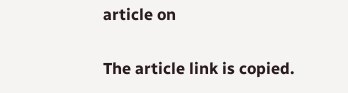article on

The article link is copied.